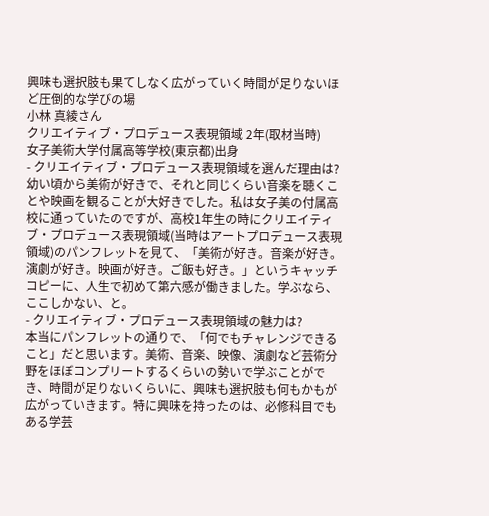興味も選択肢も果てしなく広がっていく時間が足りないほど圧倒的な学びの場
小林 真綾さん
クリエイティブ・プロデュース表現領域 2年(取材当時)
女子美術大学付属高等学校(東京都)出身
- クリエイティブ・プロデュース表現領域を選んだ理由は?
幼い頃から美術が好きで、それと同じくらい音楽を聴くことや映画を観ることが大好きでした。私は女子美の付属高校に通っていたのですが、高校1年生の時にクリエイティブ・プロデュース表現領域(当時はアートプロデュース表現領域)のパンフレットを見て、「美術が好き。音楽が好き。演劇が好き。映画が好き。ご飯も好き。」というキャッチコピーに、人生で初めて第六感が働きました。学ぶなら、ここしかない、と。
- クリエイティブ・プロデュース表現領域の魅力は?
本当にパンフレットの通りで、「何でもチャレンジできること」だと思います。美術、音楽、映像、演劇など芸術分野をほぼコンプリートするくらいの勢いで学ぶことができ、時間が足りないくらいに、興味も選択肢も何もかもが広がっていきます。特に興味を持ったのは、必修科目でもある学芸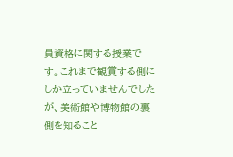員資格に関する授業です。これまで観賞する側にしか立っていませんでしたが、美術館や博物館の裏側を知ること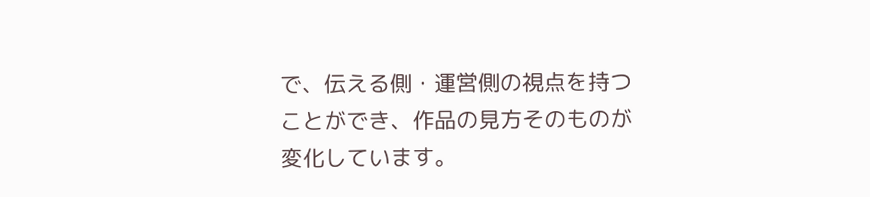で、伝える側・運営側の視点を持つことができ、作品の見方そのものが変化しています。